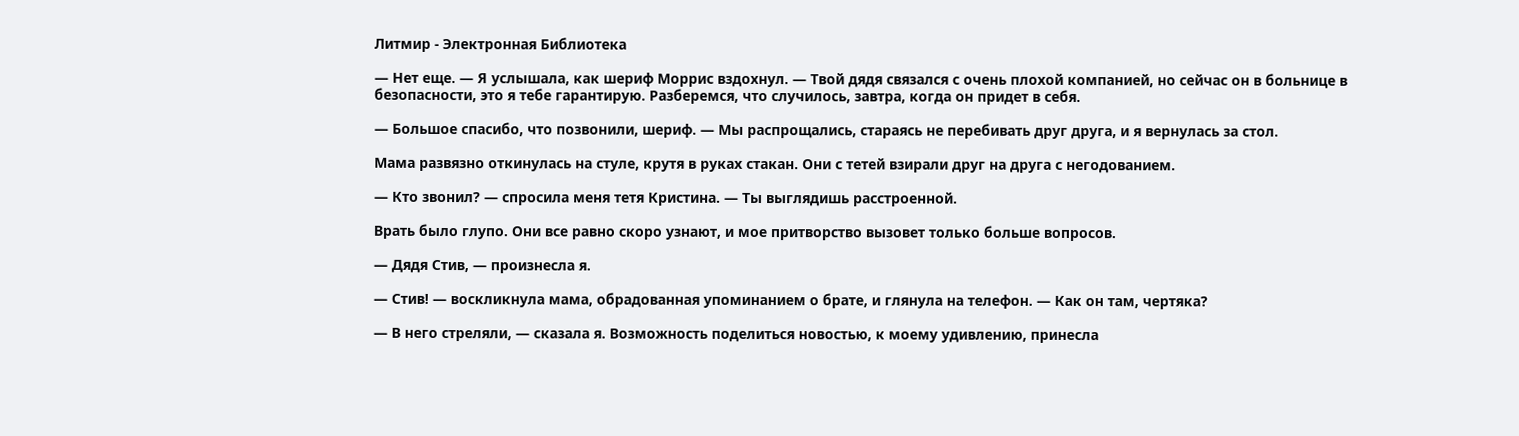Литмир - Электронная Библиотека

— Нет еще. — Я услышала, как шериф Моррис вздохнул. — Твой дядя связался с очень плохой компанией, но сейчас он в больнице в безопасности, это я тебе гарантирую. Разберемся, что случилось, завтра, когда он придет в себя.

— Большое спасибо, что позвонили, шериф. — Мы распрощались, стараясь не перебивать друг друга, и я вернулась за стол.

Мама развязно откинулась на стуле, крутя в руках стакан. Они с тетей взирали друг на друга с негодованием.

— Кто звонил? — спросила меня тетя Кристина. — Ты выглядишь расстроенной.

Врать было глупо. Они все равно скоро узнают, и мое притворство вызовет только больше вопросов.

— Дядя Стив, — произнесла я.

— Стив! — воскликнула мама, обрадованная упоминанием о брате, и глянула на телефон. — Как он там, чертяка?

— В него стреляли, — сказала я. Возможность поделиться новостью, к моему удивлению, принесла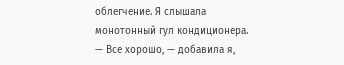облегчение. Я слышала монотонный гул кондиционера. — Все хорошо, — добавила я,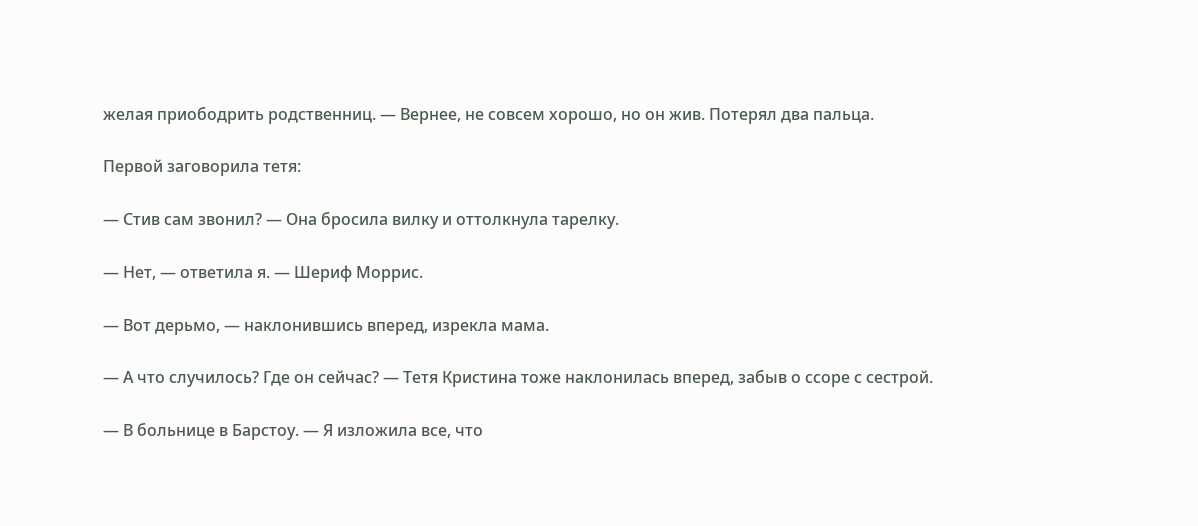желая приободрить родственниц. — Вернее, не совсем хорошо, но он жив. Потерял два пальца.

Первой заговорила тетя:

— Стив сам звонил? — Она бросила вилку и оттолкнула тарелку.

— Нет, — ответила я. — Шериф Моррис.

— Вот дерьмо, — наклонившись вперед, изрекла мама.

— А что случилось? Где он сейчас? — Тетя Кристина тоже наклонилась вперед, забыв о ссоре с сестрой.

— В больнице в Барстоу. — Я изложила все, что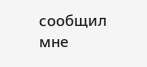сообщил мне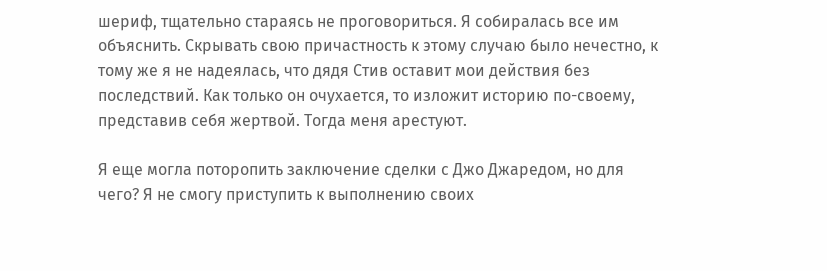шериф, тщательно стараясь не проговориться. Я собиралась все им объяснить. Скрывать свою причастность к этому случаю было нечестно, к тому же я не надеялась, что дядя Стив оставит мои действия без последствий. Как только он очухается, то изложит историю по-своему, представив себя жертвой. Тогда меня арестуют.

Я еще могла поторопить заключение сделки с Джо Джаредом, но для чего? Я не смогу приступить к выполнению своих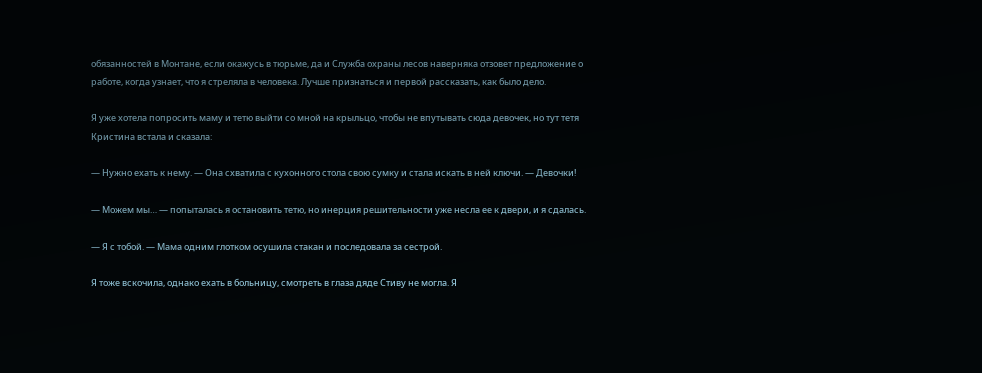обязанностей в Монтане, если окажусь в тюрьме, да и Служба охраны лесов наверняка отзовет предложение о работе, когда узнает, что я стреляла в человека. Лучше признаться и первой рассказать, как было дело.

Я уже хотела попросить маму и тетю выйти со мной на крыльцо, чтобы не впутывать сюда девочек, но тут тетя Кристина встала и сказала:

— Нужно ехать к нему. — Она схватила с кухонного стола свою сумку и стала искать в ней ключи. — Девочки!

— Можем мы… — попыталась я остановить тетю, но инерция решительности уже несла ее к двери, и я сдалась.

— Я с тобой. — Мама одним глотком осушила стакан и последовала за сестрой.

Я тоже вскочила, однако ехать в больницу, смотреть в глаза дяде Стиву не могла. Я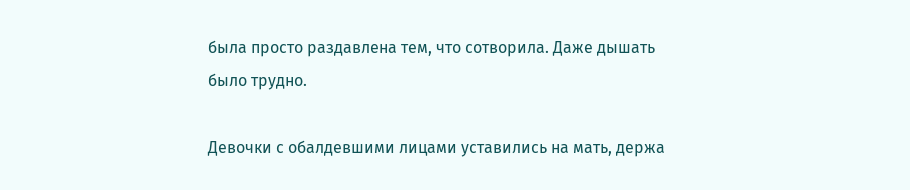была просто раздавлена тем, что сотворила. Даже дышать было трудно.

Девочки с обалдевшими лицами уставились на мать, держа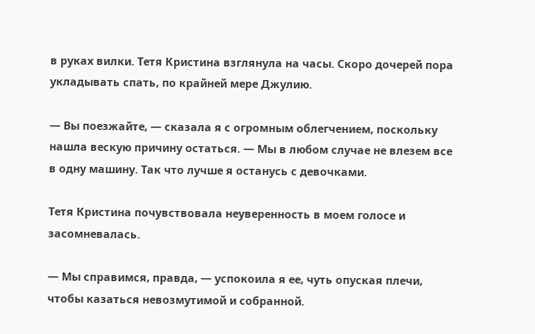в руках вилки. Тетя Кристина взглянула на часы. Скоро дочерей пора укладывать спать, по крайней мере Джулию.

— Вы поезжайте, — сказала я с огромным облегчением, поскольку нашла вескую причину остаться. — Мы в любом случае не влезем все в одну машину. Так что лучше я останусь с девочками.

Тетя Кристина почувствовала неуверенность в моем голосе и засомневалась.

— Мы справимся, правда, — успокоила я ее, чуть опуская плечи, чтобы казаться невозмутимой и собранной.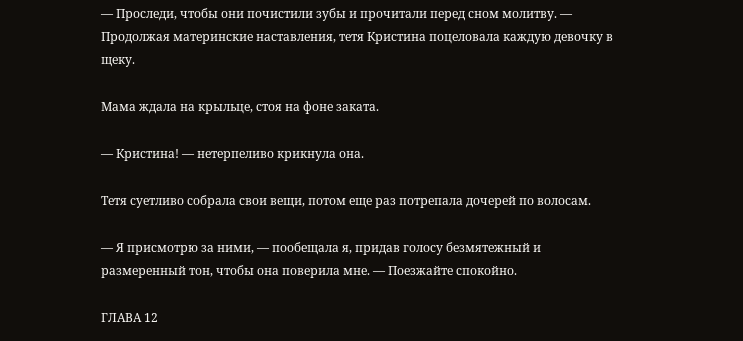— Проследи, чтобы они почистили зубы и прочитали перед сном молитву. — Продолжая материнские наставления, тетя Кристина поцеловала каждую девочку в щеку.

Мама ждала на крыльце, стоя на фоне заката.

— Кристина! — нетерпеливо крикнула она.

Тетя суетливо собрала свои вещи, потом еще раз потрепала дочерей по волосам.

— Я присмотрю за ними, — пообещала я, придав голосу безмятежный и размеренный тон, чтобы она поверила мне. — Поезжайте спокойно.

ГЛАВА 12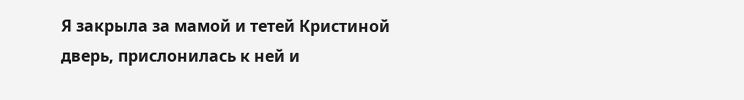Я закрыла за мамой и тетей Кристиной дверь, прислонилась к ней и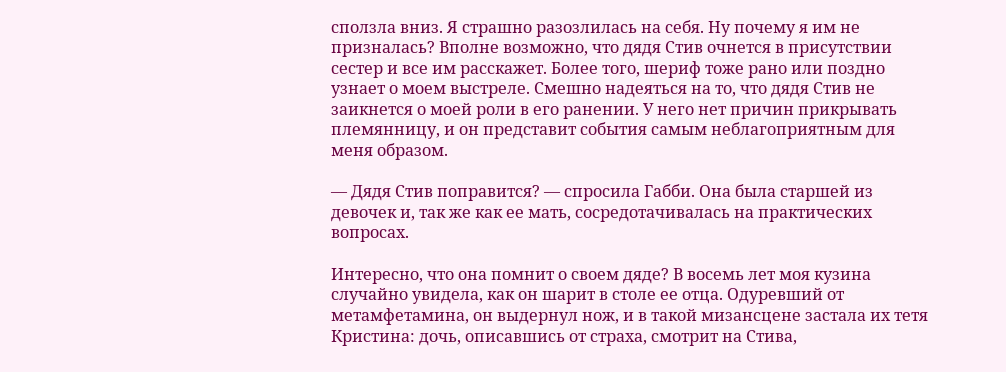сползла вниз. Я страшно разозлилась на себя. Ну почему я им не призналась? Вполне возможно, что дядя Стив очнется в присутствии сестер и все им расскажет. Более того, шериф тоже рано или поздно узнает о моем выстреле. Смешно надеяться на то, что дядя Стив не заикнется о моей роли в его ранении. У него нет причин прикрывать племянницу, и он представит события самым неблагоприятным для меня образом.

— Дядя Стив поправится? — спросила Габби. Она была старшей из девочек и, так же как ее мать, сосредотачивалась на практических вопросах.

Интересно, что она помнит о своем дяде? В восемь лет моя кузина случайно увидела, как он шарит в столе ее отца. Одуревший от метамфетамина, он выдернул нож, и в такой мизансцене застала их тетя Кристина: дочь, описавшись от страха, смотрит на Стива,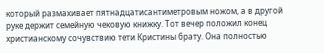который размахивает пятнадцатисантиметровым ножом, а в другой руке держит семейную чековую книжку. Тот вечер положил конец христианскому сочувствию тети Кристины брату. Она полностью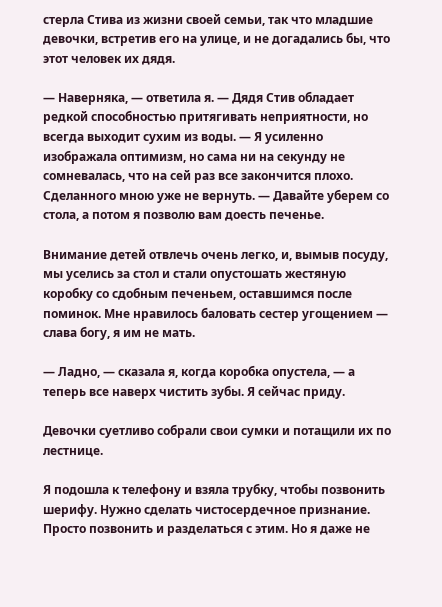стерла Стива из жизни своей семьи, так что младшие девочки, встретив его на улице, и не догадались бы, что этот человек их дядя.

— Наверняка, — ответила я. — Дядя Стив обладает редкой способностью притягивать неприятности, но всегда выходит сухим из воды. — Я усиленно изображала оптимизм, но сама ни на секунду не сомневалась, что на сей раз все закончится плохо. Сделанного мною уже не вернуть. — Давайте уберем со стола, а потом я позволю вам доесть печенье.

Внимание детей отвлечь очень легко, и, вымыв посуду, мы уселись за стол и стали опустошать жестяную коробку со сдобным печеньем, оставшимся после поминок. Мне нравилось баловать сестер угощением — слава богу, я им не мать.

— Ладно, — сказала я, когда коробка опустела, — а теперь все наверх чистить зубы. Я сейчас приду.

Девочки суетливо собрали свои сумки и потащили их по лестнице.

Я подошла к телефону и взяла трубку, чтобы позвонить шерифу. Нужно сделать чистосердечное признание. Просто позвонить и разделаться с этим. Но я даже не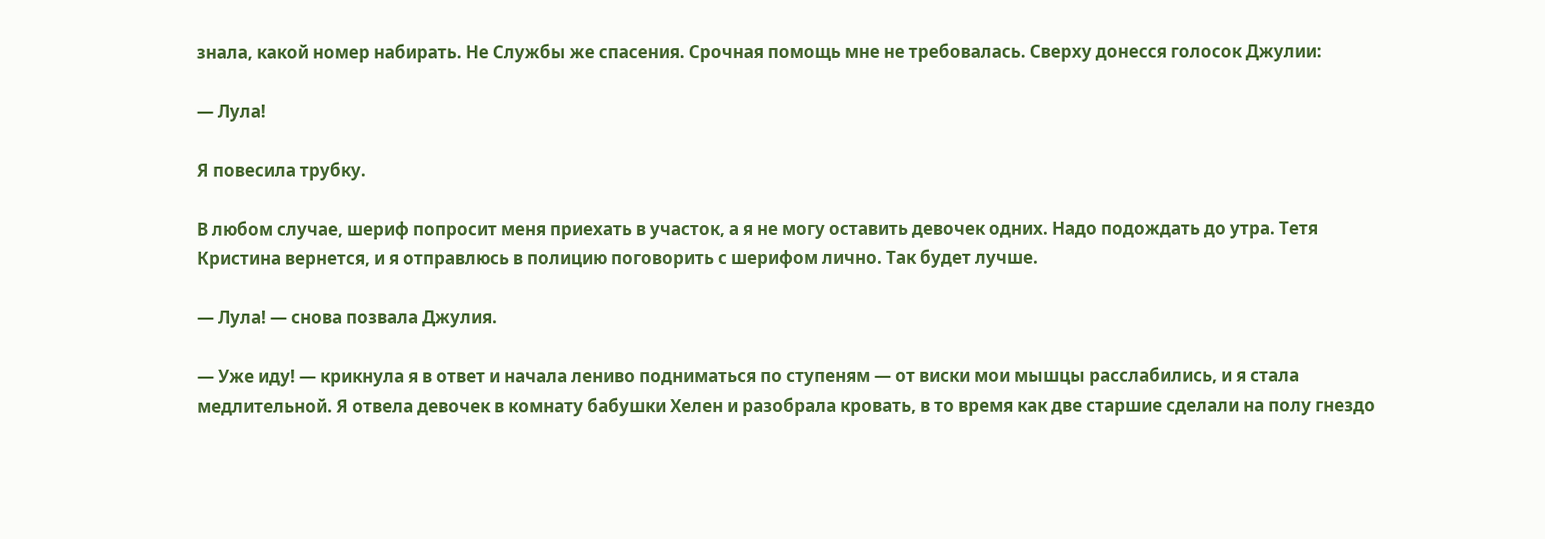знала, какой номер набирать. Не Службы же спасения. Срочная помощь мне не требовалась. Сверху донесся голосок Джулии:

— Лула!

Я повесила трубку.

В любом случае, шериф попросит меня приехать в участок, а я не могу оставить девочек одних. Надо подождать до утра. Тетя Кристина вернется, и я отправлюсь в полицию поговорить с шерифом лично. Так будет лучше.

— Лула! — снова позвала Джулия.

— Уже иду! — крикнула я в ответ и начала лениво подниматься по ступеням — от виски мои мышцы расслабились, и я стала медлительной. Я отвела девочек в комнату бабушки Хелен и разобрала кровать, в то время как две старшие сделали на полу гнездо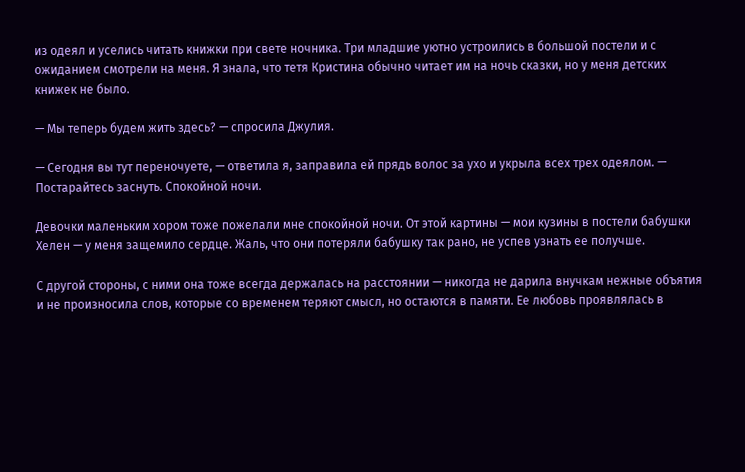из одеял и уселись читать книжки при свете ночника. Три младшие уютно устроились в большой постели и с ожиданием смотрели на меня. Я знала, что тетя Кристина обычно читает им на ночь сказки, но у меня детских книжек не было.

— Мы теперь будем жить здесь? — спросила Джулия.

— Сегодня вы тут переночуете, — ответила я, заправила ей прядь волос за ухо и укрыла всех трех одеялом. — Постарайтесь заснуть. Спокойной ночи.

Девочки маленьким хором тоже пожелали мне спокойной ночи. От этой картины — мои кузины в постели бабушки Хелен — у меня защемило сердце. Жаль, что они потеряли бабушку так рано, не успев узнать ее получше.

С другой стороны, с ними она тоже всегда держалась на расстоянии — никогда не дарила внучкам нежные объятия и не произносила слов, которые со временем теряют смысл, но остаются в памяти. Ее любовь проявлялась в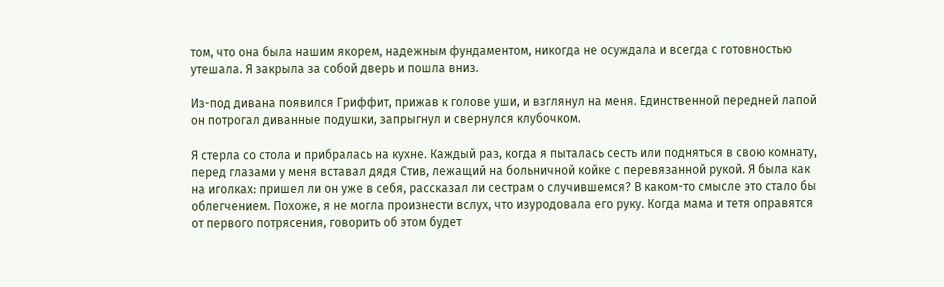том, что она была нашим якорем, надежным фундаментом, никогда не осуждала и всегда с готовностью утешала. Я закрыла за собой дверь и пошла вниз.

Из-под дивана появился Гриффит, прижав к голове уши, и взглянул на меня. Единственной передней лапой он потрогал диванные подушки, запрыгнул и свернулся клубочком.

Я стерла со стола и прибралась на кухне. Каждый раз, когда я пыталась сесть или подняться в свою комнату, перед глазами у меня вставал дядя Стив, лежащий на больничной койке с перевязанной рукой. Я была как на иголках: пришел ли он уже в себя, рассказал ли сестрам о случившемся? В каком-то смысле это стало бы облегчением. Похоже, я не могла произнести вслух, что изуродовала его руку. Когда мама и тетя оправятся от первого потрясения, говорить об этом будет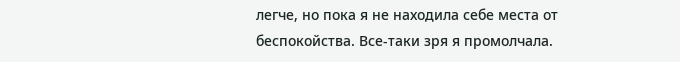легче, но пока я не находила себе места от беспокойства. Все-таки зря я промолчала.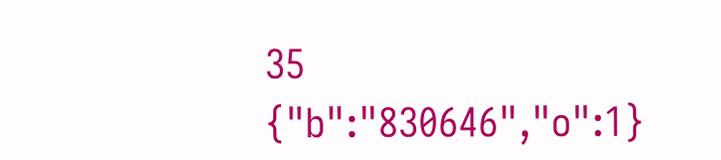35
{"b":"830646","o":1}